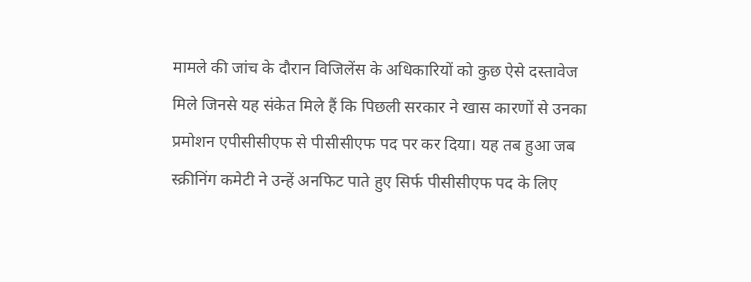मामले की जांच के दौरान विजिलेंस के अधिकारियों को कुछ ऐसे दस्तावेज मिले जिनसे यह संकेत मिले हैं कि पिछली सरकार ने खास कारणों से उनका प्रमोशन एपीसीसीएफ से पीसीसीएफ पद पर कर दिया। यह तब हुआ जब स्क्रीनिंग कमेटी ने उन्हें अनफिट पाते हुए सिर्फ पीसीसीएफ पद के लिए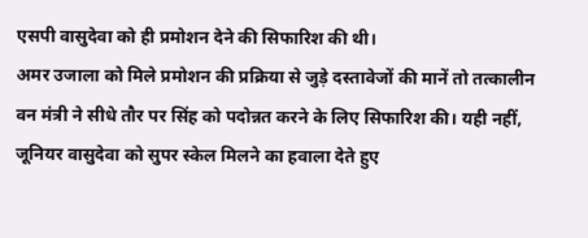एसपी वासुदेवा को ही प्रमोशन देने की सिफारिश की थी।
अमर उजाला को मिले प्रमोशन की प्रक्रिया से जुड़े दस्तावेजों की मानें तो तत्कालीन वन मंत्री ने सीधे तौर पर सिंह को पदोन्नत करने के लिए सिफारिश की। यही नहीं, जूनियर वासुदेवा को सुपर स्केल मिलने का हवाला देते हुए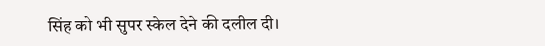सिंह को भी सुपर स्केल देने की दलील दी।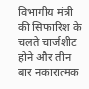विभागीय मंत्री की सिफारिश के चलते चार्जशीट होने और तीन बार नकारात्मक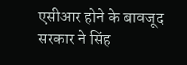एसीआर होने के बावजूद सरकार ने सिंह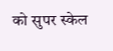को सुपर स्केल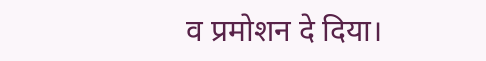व प्रमोशन दे दिया।